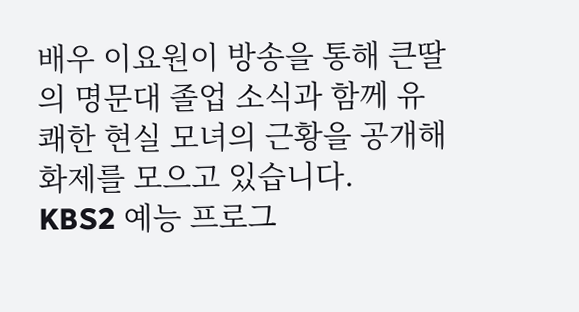배우 이요원이 방송을 통해 큰딸의 명문대 졸업 소식과 함께 유쾌한 현실 모녀의 근황을 공개해 화제를 모으고 있습니다.
KBS2 예능 프로그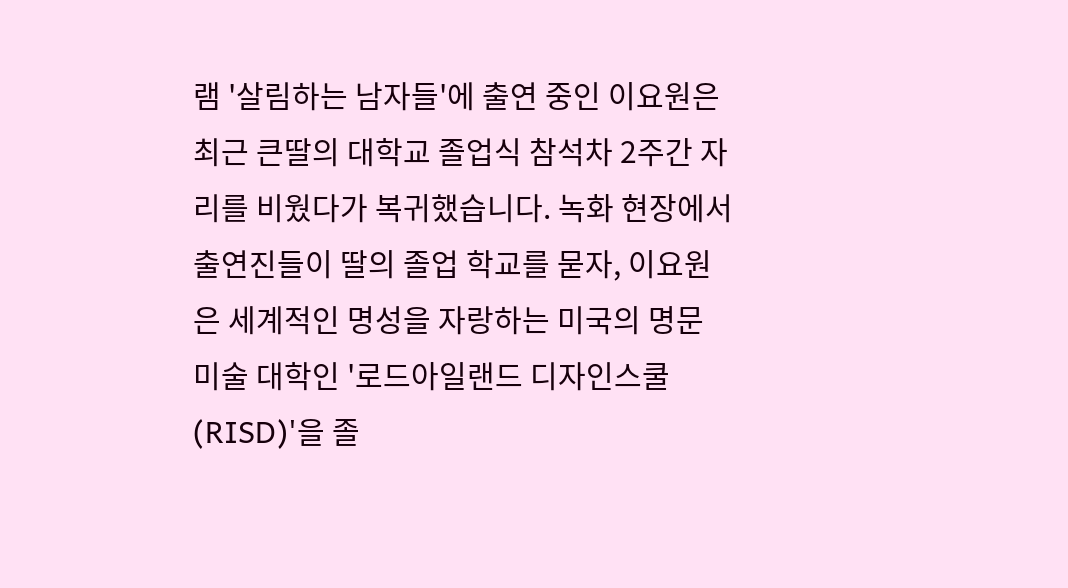램 '살림하는 남자들'에 출연 중인 이요원은 최근 큰딸의 대학교 졸업식 참석차 2주간 자리를 비웠다가 복귀했습니다. 녹화 현장에서 출연진들이 딸의 졸업 학교를 묻자, 이요원은 세계적인 명성을 자랑하는 미국의 명문 미술 대학인 '로드아일랜드 디자인스쿨(RISD)'을 졸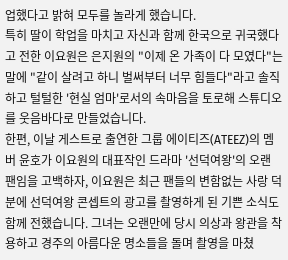업했다고 밝혀 모두를 놀라게 했습니다.
특히 딸이 학업을 마치고 자신과 함께 한국으로 귀국했다고 전한 이요원은 은지원의 "이제 온 가족이 다 모였다"는 말에 "같이 살려고 하니 벌써부터 너무 힘들다"라고 솔직하고 털털한 '현실 엄마'로서의 속마음을 토로해 스튜디오를 웃음바다로 만들었습니다.
한편, 이날 게스트로 출연한 그룹 에이티즈(ATEEZ)의 멤버 윤호가 이요원의 대표작인 드라마 '선덕여왕'의 오랜 팬임을 고백하자, 이요원은 최근 팬들의 변함없는 사랑 덕분에 선덕여왕 콘셉트의 광고를 촬영하게 된 기쁜 소식도 함께 전했습니다. 그녀는 오랜만에 당시 의상과 왕관을 착용하고 경주의 아름다운 명소들을 돌며 촬영을 마쳤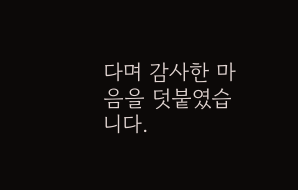다며 감사한 마음을 덧붙였습니다.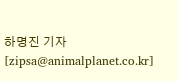하명진 기자 [zipsa@animalplanet.co.kr]